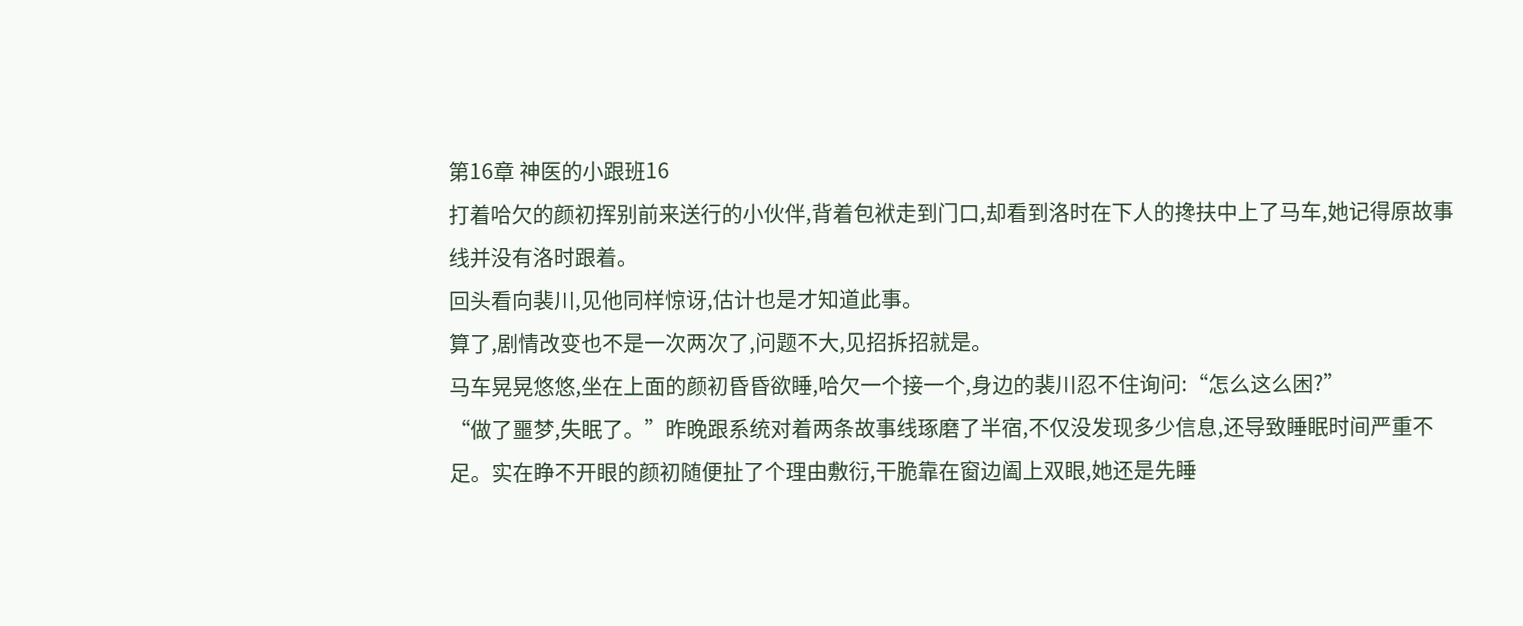第16章 神医的小跟班16
打着哈欠的颜初挥别前来送行的小伙伴,背着包袱走到门口,却看到洛时在下人的搀扶中上了马车,她记得原故事线并没有洛时跟着。
回头看向裴川,见他同样惊讶,估计也是才知道此事。
算了,剧情改变也不是一次两次了,问题不大,见招拆招就是。
马车晃晃悠悠,坐在上面的颜初昏昏欲睡,哈欠一个接一个,身边的裴川忍不住询问:“怎么这么困?”
“做了噩梦,失眠了。”昨晚跟系统对着两条故事线琢磨了半宿,不仅没发现多少信息,还导致睡眠时间严重不足。实在睁不开眼的颜初随便扯了个理由敷衍,干脆靠在窗边阖上双眼,她还是先睡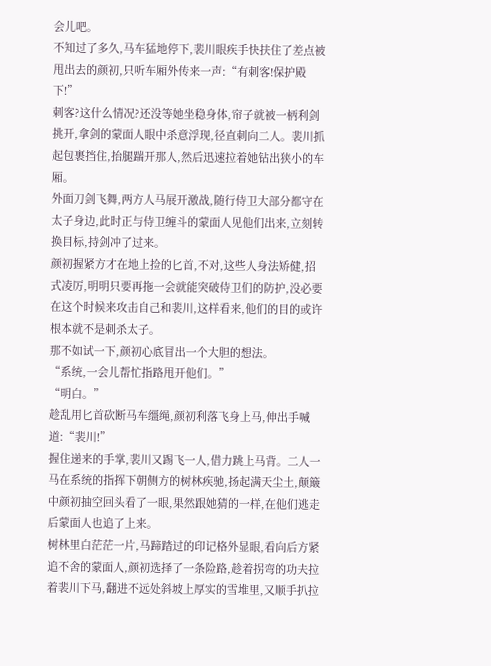会儿吧。
不知过了多久,马车猛地停下,裴川眼疾手快扶住了差点被甩出去的颜初,只听车厢外传来一声:“有刺客!保护殿下!”
刺客?这什么情况?还没等她坐稳身体,帘子就被一柄利剑挑开,拿剑的蒙面人眼中杀意浮现,径直刺向二人。裴川抓起包裹挡住,抬腿踹开那人,然后迅速拉着她钻出狭小的车厢。
外面刀剑飞舞,两方人马展开激战,随行侍卫大部分都守在太子身边,此时正与侍卫缠斗的蒙面人见他们出来,立刻转换目标,持剑冲了过来。
颜初握紧方才在地上捡的匕首,不对,这些人身法矫健,招式凌厉,明明只要再拖一会就能突破侍卫们的防护,没必要在这个时候来攻击自己和裴川,这样看来,他们的目的或许根本就不是刺杀太子。
那不如试一下,颜初心底冒出一个大胆的想法。
“系统,一会儿帮忙指路甩开他们。”
“明白。”
趁乱用匕首砍断马车缰绳,颜初利落飞身上马,伸出手喊道:“裴川!”
握住递来的手掌,裴川又踢飞一人,借力跳上马背。二人一马在系统的指挥下朝侧方的树林疾驰,扬起满天尘土,颠簸中颜初抽空回头看了一眼,果然跟她猜的一样,在他们逃走后蒙面人也追了上来。
树林里白茫茫一片,马蹄踏过的印记格外显眼,看向后方紧追不舍的蒙面人,颜初选择了一条险路,趁着拐弯的功夫拉着裴川下马,翻进不远处斜坡上厚实的雪堆里,又顺手扒拉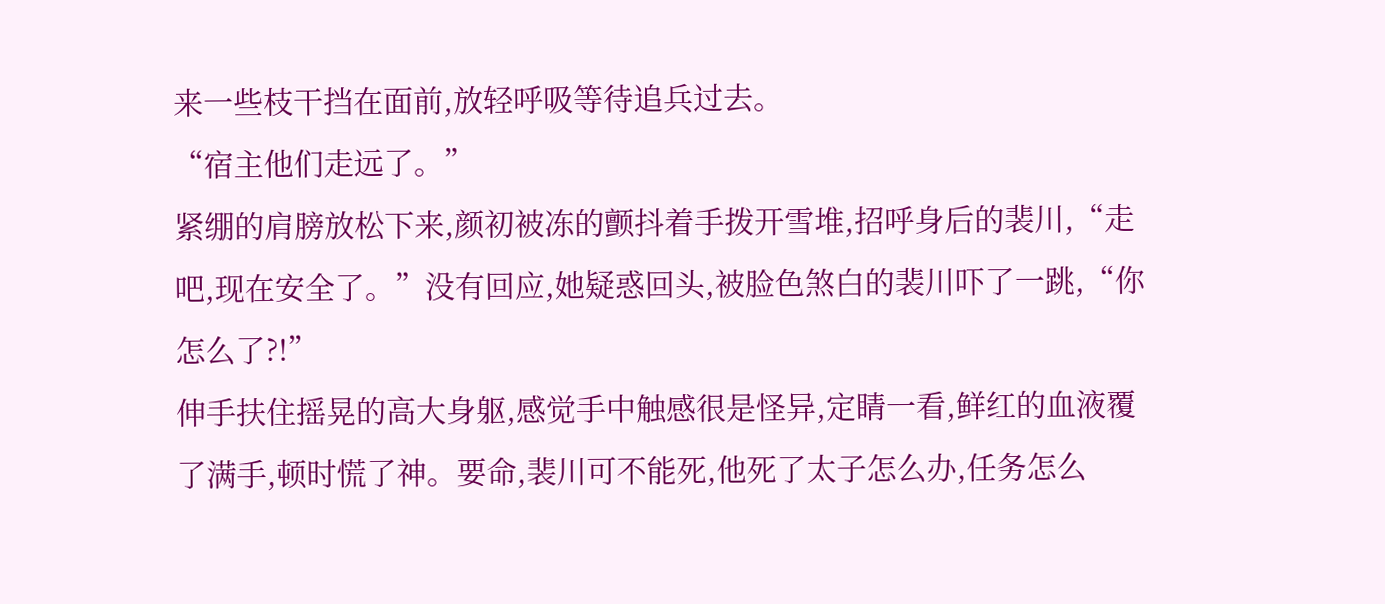来一些枝干挡在面前,放轻呼吸等待追兵过去。
“宿主他们走远了。”
紧绷的肩膀放松下来,颜初被冻的颤抖着手拨开雪堆,招呼身后的裴川,“走吧,现在安全了。”没有回应,她疑惑回头,被脸色煞白的裴川吓了一跳,“你怎么了?!”
伸手扶住摇晃的高大身躯,感觉手中触感很是怪异,定睛一看,鲜红的血液覆了满手,顿时慌了神。要命,裴川可不能死,他死了太子怎么办,任务怎么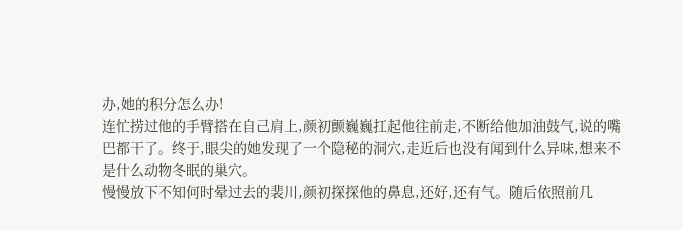办,她的积分怎么办!
连忙捞过他的手臂搭在自己肩上,颜初颤巍巍扛起他往前走,不断给他加油鼓气,说的嘴巴都干了。终于,眼尖的她发现了一个隐秘的洞穴,走近后也没有闻到什么异味,想来不是什么动物冬眠的巢穴。
慢慢放下不知何时晕过去的裴川,颜初探探他的鼻息,还好,还有气。随后依照前几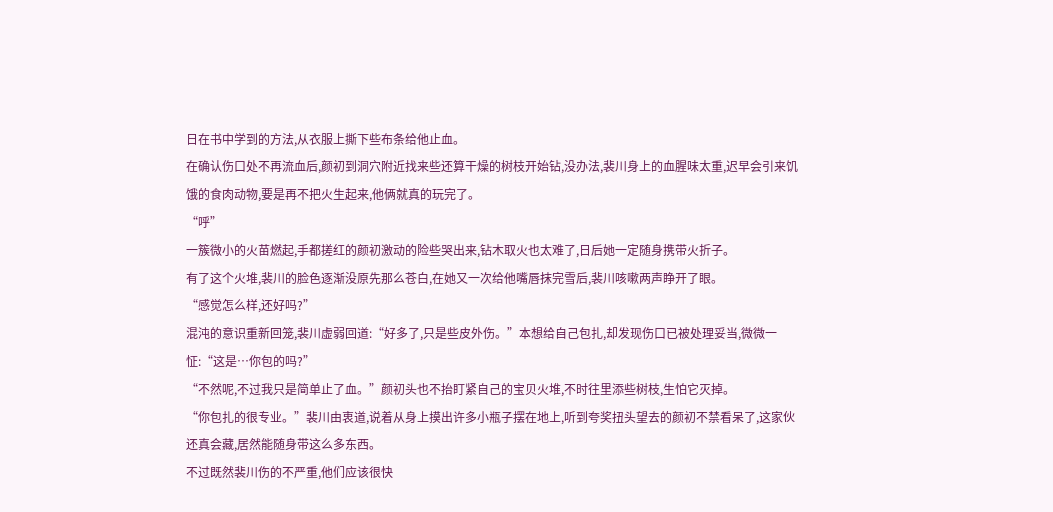日在书中学到的方法,从衣服上撕下些布条给他止血。
在确认伤口处不再流血后,颜初到洞穴附近找来些还算干燥的树枝开始钻,没办法,裴川身上的血腥味太重,迟早会引来饥饿的食肉动物,要是再不把火生起来,他俩就真的玩完了。
“呼”
一簇微小的火苗燃起,手都搓红的颜初激动的险些哭出来,钻木取火也太难了,日后她一定随身携带火折子。
有了这个火堆,裴川的脸色逐渐没原先那么苍白,在她又一次给他嘴唇抹完雪后,裴川咳嗽两声睁开了眼。
“感觉怎么样,还好吗?”
混沌的意识重新回笼,裴川虚弱回道:“好多了,只是些皮外伤。”本想给自己包扎,却发现伤口已被处理妥当,微微一怔:“这是…你包的吗?”
“不然呢,不过我只是简单止了血。”颜初头也不抬盯紧自己的宝贝火堆,不时往里添些树枝,生怕它灭掉。
“你包扎的很专业。”裴川由衷道,说着从身上摸出许多小瓶子摆在地上,听到夸奖扭头望去的颜初不禁看呆了,这家伙还真会藏,居然能随身带这么多东西。
不过既然裴川伤的不严重,他们应该很快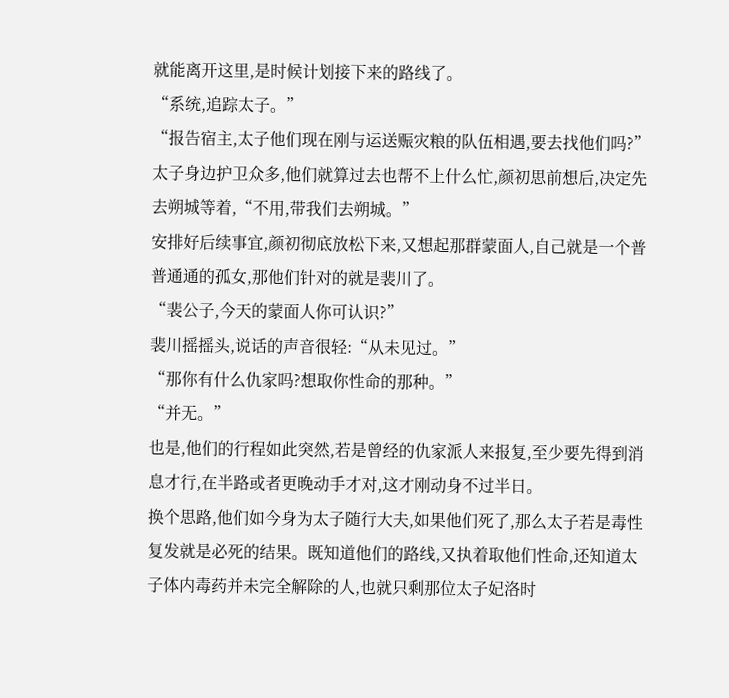就能离开这里,是时候计划接下来的路线了。
“系统,追踪太子。”
“报告宿主,太子他们现在刚与运送赈灾粮的队伍相遇,要去找他们吗?”
太子身边护卫众多,他们就算过去也帮不上什么忙,颜初思前想后,决定先去朔城等着,“不用,带我们去朔城。”
安排好后续事宜,颜初彻底放松下来,又想起那群蒙面人,自己就是一个普普通通的孤女,那他们针对的就是裴川了。
“裴公子,今天的蒙面人你可认识?”
裴川摇摇头,说话的声音很轻:“从未见过。”
“那你有什么仇家吗?想取你性命的那种。”
“并无。”
也是,他们的行程如此突然,若是曾经的仇家派人来报复,至少要先得到消息才行,在半路或者更晚动手才对,这才刚动身不过半日。
换个思路,他们如今身为太子随行大夫,如果他们死了,那么太子若是毒性复发就是必死的结果。既知道他们的路线,又执着取他们性命,还知道太子体内毒药并未完全解除的人,也就只剩那位太子妃洛时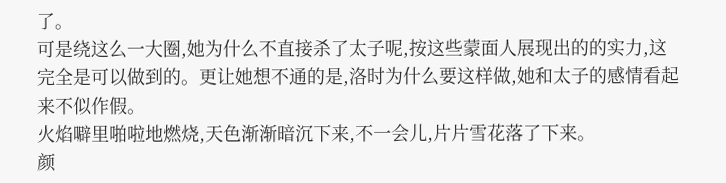了。
可是绕这么一大圈,她为什么不直接杀了太子呢,按这些蒙面人展现出的的实力,这完全是可以做到的。更让她想不通的是,洛时为什么要这样做,她和太子的感情看起来不似作假。
火焰噼里啪啦地燃烧,天色渐渐暗沉下来,不一会儿,片片雪花落了下来。
颜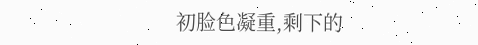初脸色凝重,剩下的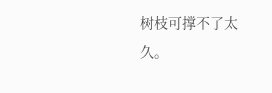树枝可撑不了太久。